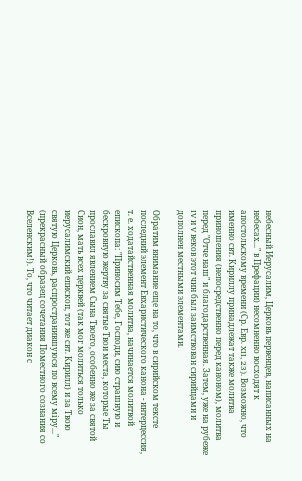небесный Иерусалим, Церковь первенцев, написанных на небесах..." в Префации) несомненно восходят к апостольскому времени (Ср. Евр. XII, 23). Возможно, что именно свт. Кириллу принадлежат также молитва приношения (непосредственно перед каноном), молитва перед "Отче наш" и благодарственная. Затем, уже на рубеже IV и V веков этот чин был заимствован сирийцами и дополнен местными элементами.

Обратим внимание еще на то, что в сирийском тексте последний элемент Евхаристического канона - интерцессия, т. е. ходатайственная молитва, начинается молитвой епископа: "Приносим Тебе, Господи, сию страшную и бескровную жертву за святые Твои места, которые Ты прославил явлением Сына Твоего, особенно же за святой Сион, мать всех церквей (так мог молиться только иерусалимский епископ, тот же свт. Кирилл) и за Твою святую Церковь, распространившуюся по всему мiру..." (прекрасный образец сочетания Поместного сознания со Вселенским!). То, что читает диакон с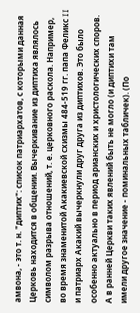амвона, - это т. н. "диптих": список патриархатов, с которыми данная Церковь находится в общении. Вычеркивание из диптиха являлось символом разрыва отношений, т. е. церковного раскола. Например, во время знаменитой Акакиевской схизмы 484-519 гг. папа Феликс II и патриарх Акакий вычеркнули друг друга из диптихов. Это было особенно актуально в период арианских и христологических споров. А в ранней Церкви таких явлений быть не могло (и диптихи там имели другое значение - поминальных табличек). (По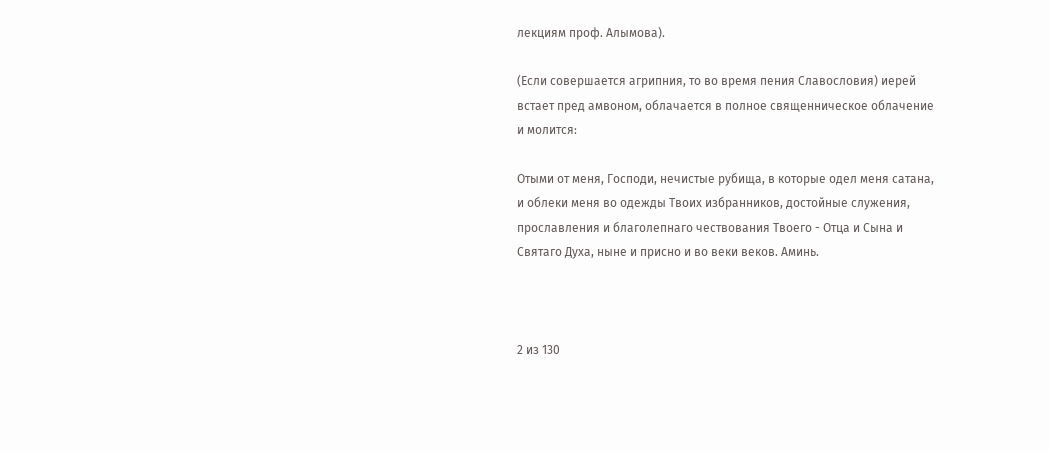лекциям проф. Алымова).

(Если совершается агрипния, то во время пения Славословия) иерей встает пред амвоном, облачается в полное священническое облачение и молится:

Отыми от меня, Господи, нечистые рубища, в которые одел меня сатана, и облеки меня во одежды Твоих избранников, достойные служения, прославления и благолепнаго чествования Твоего - Отца и Сына и Святаго Духа, ныне и присно и во веки веков. Аминь.



2 из 130